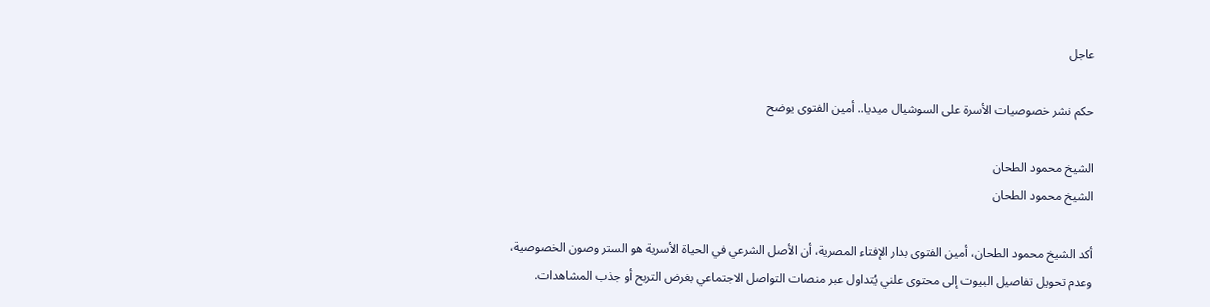عاجل

حكم نشر خصوصيات الأسرة على السوشيال ميديا.. أمين الفتوى يوضح

الشيخ محمود الطحان
الشيخ محمود الطحان

أكد الشيخ محمود الطحان، أمين الفتوى بدار الإفتاء المصرية، أن الأصل الشرعي في الحياة الأسرية هو الستر وصون الخصوصية، وعدم تحويل تفاصيل البيوت إلى محتوى علني يُتداول عبر منصات التواصل الاجتماعي بغرض التربح أو جذب المشاهدات.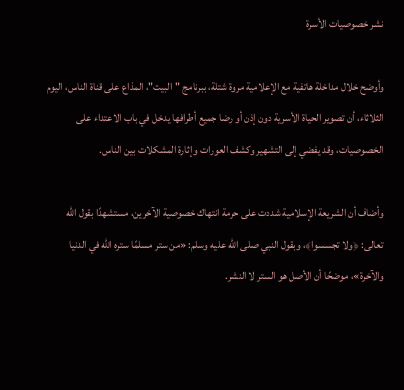نشر خصوصيات الأسرة

وأوضح خلال مداخلة هاتفية مع الإعلامية مروة شتلة، ببرنامج "البيت"، المذاع على قناة الناس، اليوم الثلاثاء، أن تصوير الحياة الأسرية دون إذن أو رضا جميع أطرافها يدخل في باب الاعتداء على الخصوصيات، وقد يفضي إلى التشهير وكشف العورات وإثارة المشكلات بين الناس.

وأضاف أن الشريعة الإسلامية شددت على حرمة انتهاك خصوصية الآخرين، مستشهدًا بقول الله تعالى: ﴿ولا تجسسوا﴾، وبقول النبي صلى الله عليه وسلم: «من ستر مسلمًا ستره الله في الدنيا والآخرة»، موضحًا أن الأصل هو الستر لا النشر.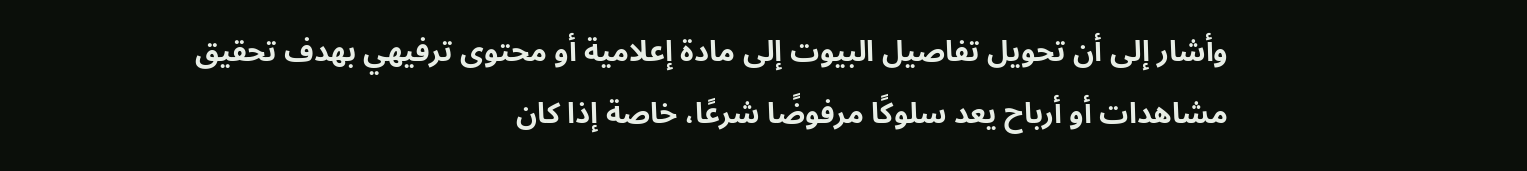وأشار إلى أن تحويل تفاصيل البيوت إلى مادة إعلامية أو محتوى ترفيهي بهدف تحقيق مشاهدات أو أرباح يعد سلوكًا مرفوضًا شرعًا، خاصة إذا كان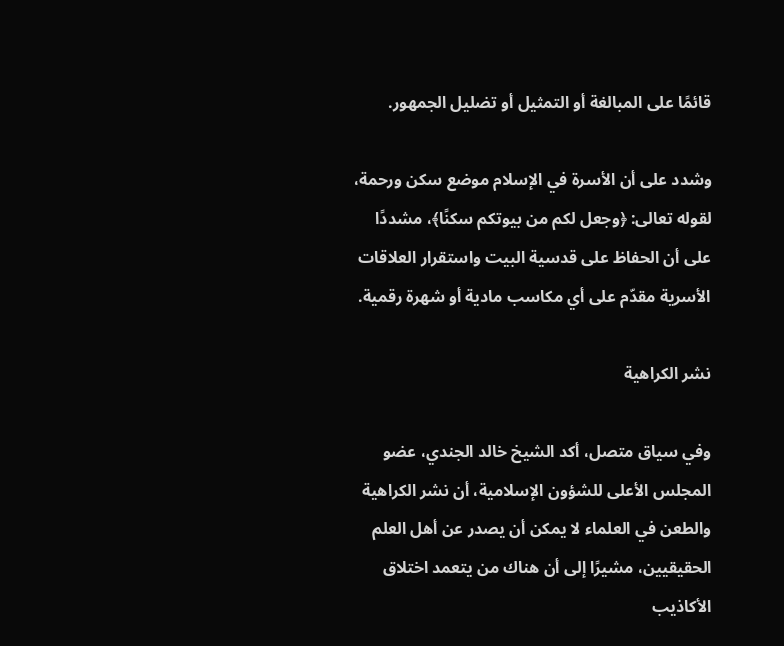قائمًا على المبالغة أو التمثيل أو تضليل الجمهور.

وشدد على أن الأسرة في الإسلام موضع سكن ورحمة، لقوله تعالى: ﴿وجعل لكم من بيوتكم سكنًا﴾، مشددًا على أن الحفاظ على قدسية البيت واستقرار العلاقات الأسرية مقدّم على أي مكاسب مادية أو شهرة رقمية.

نشر الكراهية

وفي سياق متصل، أكد الشيخ خالد الجندي، عضو المجلس الأعلى للشؤون الإسلامية، أن نشر الكراهية والطعن في العلماء لا يمكن أن يصدر عن أهل العلم الحقيقيين، مشيرًا إلى أن هناك من يتعمد اختلاق الأكاذيب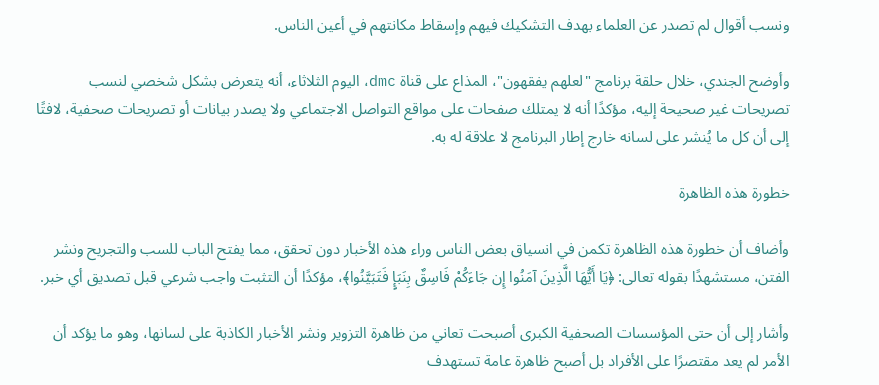ونسب أقوال لم تصدر عن العلماء بهدف التشكيك فيهم وإسقاط مكانتهم في أعين الناس.

وأوضح الجندي، خلال حلقة برنامج "لعلهم يفقهون"، المذاع على قناة dmc، اليوم الثلاثاء، أنه يتعرض بشكل شخصي لنسب تصريحات غير صحيحة إليه، مؤكدًا أنه لا يمتلك صفحات على مواقع التواصل الاجتماعي ولا يصدر بيانات أو تصريحات صحفية، لافتًا إلى أن كل ما يُنشر على لسانه خارج إطار البرنامج لا علاقة له به.

خطورة هذه الظاهرة

وأضاف أن خطورة هذه الظاهرة تكمن في انسياق بعض الناس وراء هذه الأخبار دون تحقق، مما يفتح الباب للسب والتجريح ونشر الفتن، مستشهدًا بقوله تعالى: ﴿يَا أَيُّهَا الَّذِينَ آمَنُوا إِن جَاءَكُمْ فَاسِقٌ بِنَبَإٍ فَتَبَيَّنُوا﴾، مؤكدًا أن التثبت واجب شرعي قبل تصديق أي خبر.

وأشار إلى أن حتى المؤسسات الصحفية الكبرى أصبحت تعاني من ظاهرة التزوير ونشر الأخبار الكاذبة على لسانها، وهو ما يؤكد أن الأمر لم يعد مقتصرًا على الأفراد بل أصبح ظاهرة عامة تستهدف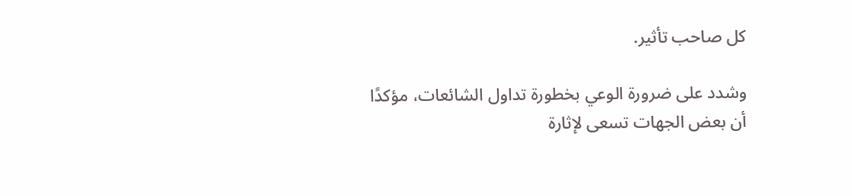كل صاحب تأثير.

وشدد على ضرورة الوعي بخطورة تداول الشائعات، مؤكدًا أن بعض الجهات تسعى لإثارة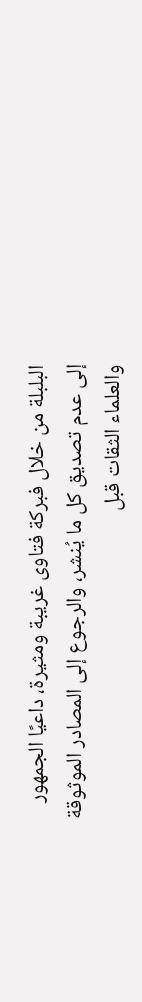البلبلة من خلال فبركة فتاوى غريبة ومثيرة، داعيًا الجمهور إلى عدم تصديق كل ما يُنشر، والرجوع إلى المصادر الموثوقة والعلماء الثقات قبل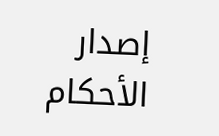إصدار الأحكام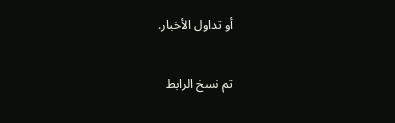أو تداول الأخبار.

تم نسخ الرابط